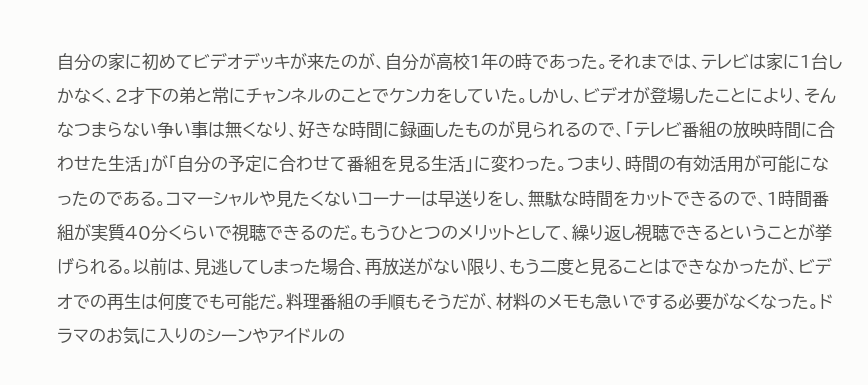自分の家に初めてビデオデッキが来たのが、自分が高校1年の時であった。それまでは、テレビは家に1台しかなく、2才下の弟と常にチャンネルのことでケンカをしていた。しかし、ビデオが登場したことにより、そんなつまらない争い事は無くなり、好きな時間に録画したものが見られるので、「テレビ番組の放映時間に合わせた生活」が「自分の予定に合わせて番組を見る生活」に変わった。つまり、時間の有効活用が可能になったのである。コマーシャルや見たくないコーナーは早送りをし、無駄な時間をカットできるので、1時間番組が実質40分くらいで視聴できるのだ。もうひとつのメリットとして、繰り返し視聴できるということが挙げられる。以前は、見逃してしまった場合、再放送がない限り、もう二度と見ることはできなかったが、ビデオでの再生は何度でも可能だ。料理番組の手順もそうだが、材料のメモも急いでする必要がなくなった。ドラマのお気に入りのシーンやアイドルの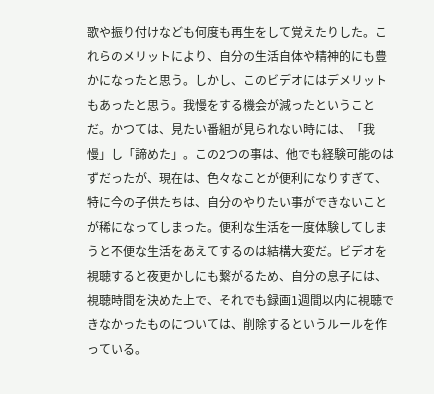歌や振り付けなども何度も再生をして覚えたりした。これらのメリットにより、自分の生活自体や精神的にも豊かになったと思う。しかし、このビデオにはデメリットもあったと思う。我慢をする機会が減ったということだ。かつては、見たい番組が見られない時には、「我慢」し「諦めた」。この2つの事は、他でも経験可能のはずだったが、現在は、色々なことが便利になりすぎて、特に今の子供たちは、自分のやりたい事ができないことが稀になってしまった。便利な生活を一度体験してしまうと不便な生活をあえてするのは結構大変だ。ビデオを視聴すると夜更かしにも繋がるため、自分の息子には、視聴時間を決めた上で、それでも録画1週間以内に視聴できなかったものについては、削除するというルールを作っている。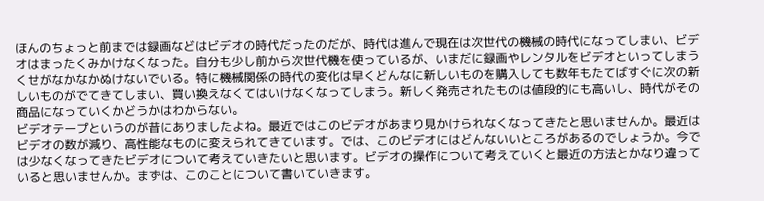ほんのちょっと前までは録画などはビデオの時代だったのだが、時代は進んで現在は次世代の機械の時代になってしまい、ビデオはまったくみかけなくなった。自分も少し前から次世代機を使っているが、いまだに録画やレンタルをビデオといってしまうくせがなかなかぬけないでいる。特に機械関係の時代の変化は早くどんなに新しいものを購入しても数年もたてばすぐに次の新しいものがでてきてしまい、買い換えなくてはいけなくなってしまう。新しく発売されたものは値段的にも高いし、時代がその商品になっていくかどうかはわからない。
ビデオテープというのが昔にありましたよね。最近ではこのビデオがあまり見かけられなくなってきたと思いませんか。最近はビデオの数が減り、高性能なものに変えられてきています。では、このビデオにはどんないいところがあるのでしょうか。今では少なくなってきたビデオについて考えていきたいと思います。ビデオの操作について考えていくと最近の方法とかなり違っていると思いませんか。まずは、このことについて書いていきます。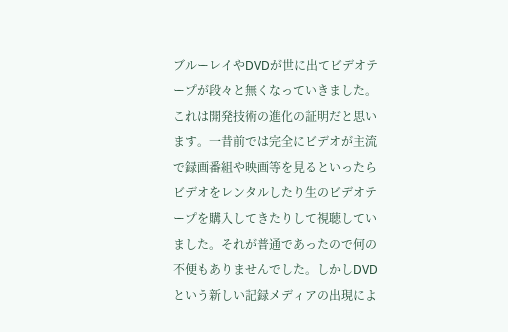ブルーレイやDVDが世に出てビデオテープが段々と無くなっていきました。これは開発技術の進化の証明だと思います。一昔前では完全にビデオが主流で録画番組や映画等を見るといったらビデオをレンタルしたり生のビデオテープを購入してきたりして視聴していました。それが普通であったので何の不便もありませんでした。しかしDVDという新しい記録メディアの出現によ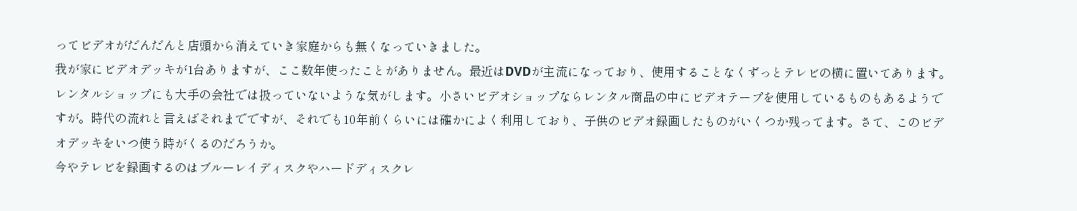ってビデオがだんだんと店頭から消えていき家庭からも無くなっていきました。
我が家にビデオデッキが1台ありますが、ここ数年使ったことがありません。最近はDVDが主流になっており、使用することなくずっとテレビの横に置いてあります。レンタルショップにも大手の会社では扱っていないような気がします。小さいビデオショップならレンタル商品の中にビデオテープを使用しているものもあるようですが。時代の流れと言えばそれまでですが、それでも10年前くらいには確かによく利用しており、子供のビデオ録画したものがいくつか残ってます。さて、このビデオデッキをいつ使う時がくるのだろうか。
今やテレビを録画するのはブルーレイディスクやハードディスクレ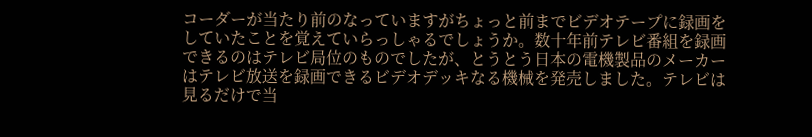コーダーが当たり前のなっていますがちょっと前までビデオテープに録画をしていたことを覚えていらっしゃるでしょうか。数十年前テレビ番組を録画できるのはテレビ局位のものでしたが、とうとう日本の電機製品のメーカーはテレビ放送を録画できるビデオデッキなる機械を発売しました。テレビは見るだけで当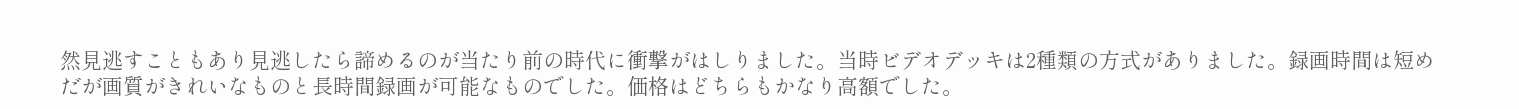然見逃すこともあり見逃したら諦めるのが当たり前の時代に衝撃がはしりました。当時ビデオデッキは2種類の方式がありました。録画時間は短めだが画質がきれいなものと長時間録画が可能なものでした。価格はどちらもかなり高額でした。